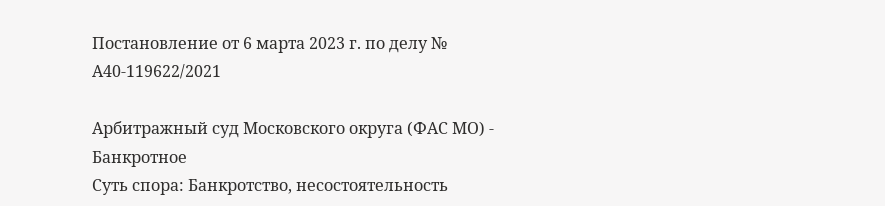Постановление от 6 марта 2023 г. по делу № А40-119622/2021

Арбитражный суд Московского округа (ФАС МО) - Банкротное
Суть спора: Банкротство, несостоятельность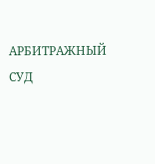АРБИТРАЖНЫЙ СУД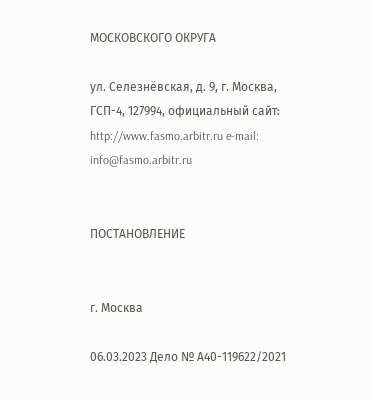МОСКОВСКОГО ОКРУГА

ул. Селезнёвская, д. 9, г. Москва, ГСП-4, 127994, официальный сайт: http://www.fasmo.arbitr.ru e-mail: info@fasmo.arbitr.ru


ПОСТАНОВЛЕНИЕ


г. Москва

06.03.2023 Дело № А40-119622/2021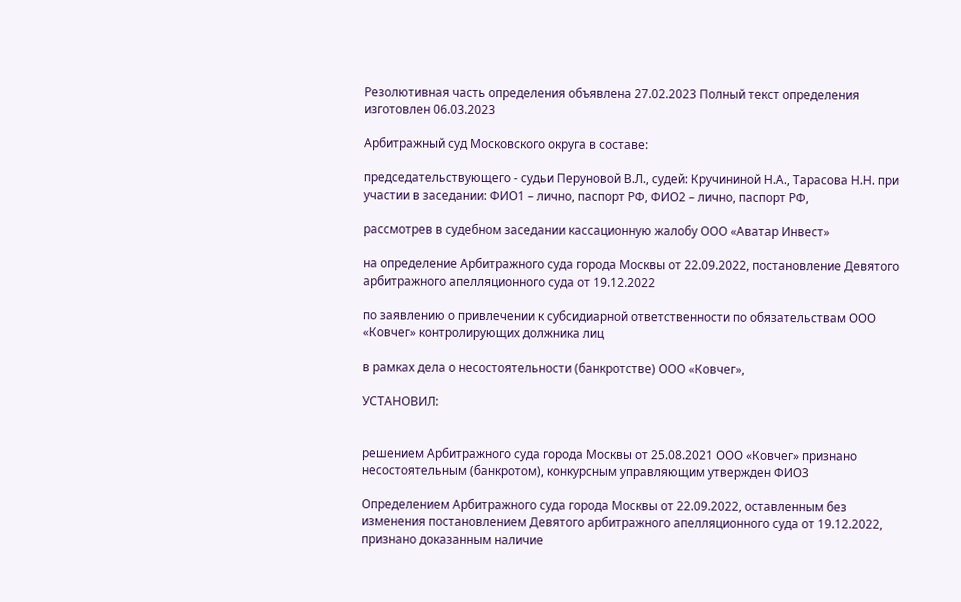Резолютивная часть определения объявлена 27.02.2023 Полный текст определения изготовлен 06.03.2023

Арбитражный суд Московского округа в составе:

председательствующего - судьи Перуновой В.Л., судей: Кручининой Н.А., Тарасова Н.Н. при участии в заседании: ФИО1 – лично, паспорт РФ, ФИО2 – лично, паспорт РФ,

рассмотрев в судебном заседании кассационную жалобу ООО «Аватар Инвест»

на определение Арбитражного суда города Москвы от 22.09.2022, постановление Девятого арбитражного апелляционного суда от 19.12.2022

по заявлению о привлечении к субсидиарной ответственности по обязательствам ООО «Ковчег» контролирующих должника лиц

в рамках дела о несостоятельности (банкротстве) ООО «Ковчег»,

УСТАНОВИЛ:


решением Арбитражного суда города Москвы от 25.08.2021 ООО «Ковчег» признано несостоятельным (банкротом), конкурсным управляющим утвержден ФИО3

Определением Арбитражного суда города Москвы от 22.09.2022, оставленным без изменения постановлением Девятого арбитражного апелляционного суда от 19.12.2022, признано доказанным наличие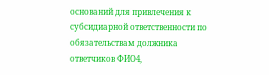оснований для привлечения к субсидиарной ответственности по обязательствам должника ответчиков ФИО4,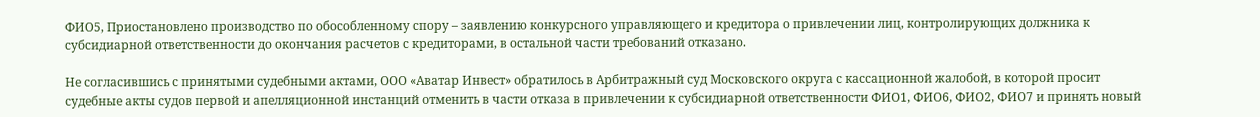ФИО5, Приостановлено производство по обособленному спору – заявлению конкурсного управляющего и кредитора о привлечении лиц, контролирующих должника к субсидиарной ответственности до окончания расчетов с кредиторами, в остальной части требований отказано.

Не согласившись с принятыми судебными актами, ООО «Аватар Инвест» обратилось в Арбитражный суд Московского округа с кассационной жалобой, в которой просит судебные акты судов первой и апелляционной инстанций отменить в части отказа в привлечении к субсидиарной ответственности ФИО1, ФИО6, ФИО2, ФИО7 и принять новый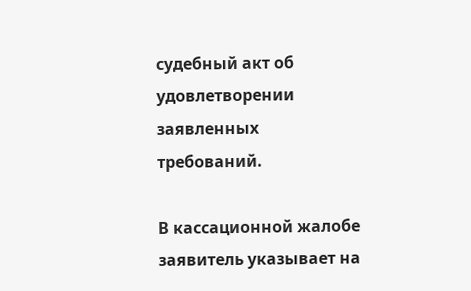судебный акт об удовлетворении заявленных требований.

В кассационной жалобе заявитель указывает на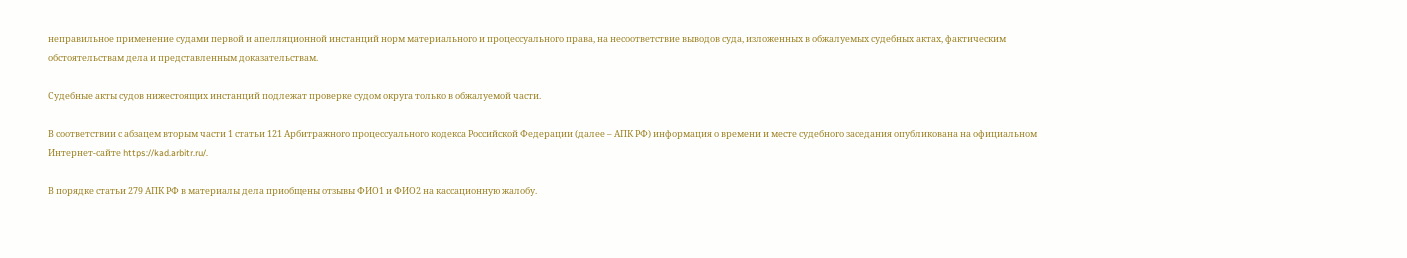неправильное применение судами первой и апелляционной инстанций норм материального и процессуального права, на несоответствие выводов суда, изложенных в обжалуемых судебных актах, фактическим обстоятельствам дела и представленным доказательствам.

Судебные акты судов нижестоящих инстанций подлежат проверке судом округа только в обжалуемой части.

В соответствии с абзацем вторым части 1 статьи 121 Арбитражного процессуального кодекса Российской Федерации (далее – АПК РФ) информация о времени и месте судебного заседания опубликована на официальном Интернет-сайте https://kad.arbitr.ru/.

В порядке статьи 279 АПК РФ в материалы дела приобщены отзывы ФИО1 и ФИО2 на кассационную жалобу.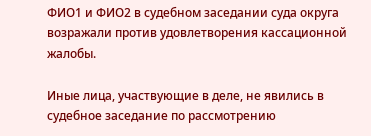ФИО1 и ФИО2 в судебном заседании суда округа возражали против удовлетворения кассационной жалобы.

Иные лица, участвующие в деле, не явились в судебное заседание по рассмотрению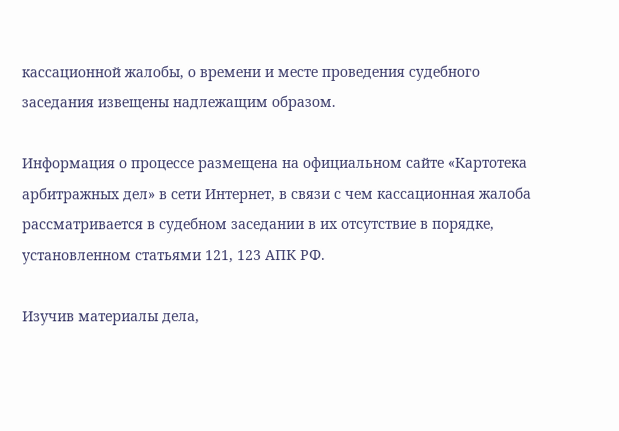кассационной жалобы, о времени и месте проведения судебного заседания извещены надлежащим образом.

Информация о процессе размещена на официальном сайте «Картотека арбитражных дел» в сети Интернет, в связи с чем кассационная жалоба рассматривается в судебном заседании в их отсутствие в порядке, установленном статьями 121, 123 АПК РФ.

Изучив материалы дела,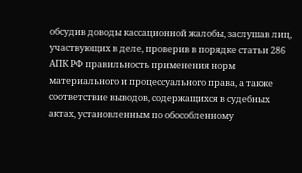обсудив доводы кассационной жалобы, заслушав лиц, участвующих в деле, проверив в порядке статьи 286 АПК РФ правильность применения норм материального и процессуального права, а также соответствие выводов, содержащихся в судебных актах, установленным по обособленному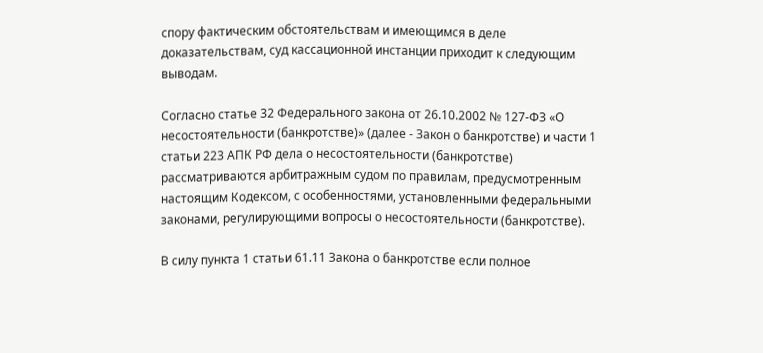спору фактическим обстоятельствам и имеющимся в деле доказательствам, суд кассационной инстанции приходит к следующим выводам.

Согласно статье 32 Федерального закона от 26.10.2002 № 127-ФЗ «О несостоятельности (банкротстве)» (далее - Закон о банкротстве) и части 1 статьи 223 АПК РФ дела о несостоятельности (банкротстве) рассматриваются арбитражным судом по правилам, предусмотренным настоящим Кодексом, с особенностями, установленными федеральными законами, регулирующими вопросы о несостоятельности (банкротстве).

В силу пункта 1 статьи 61.11 Закона о банкротстве если полное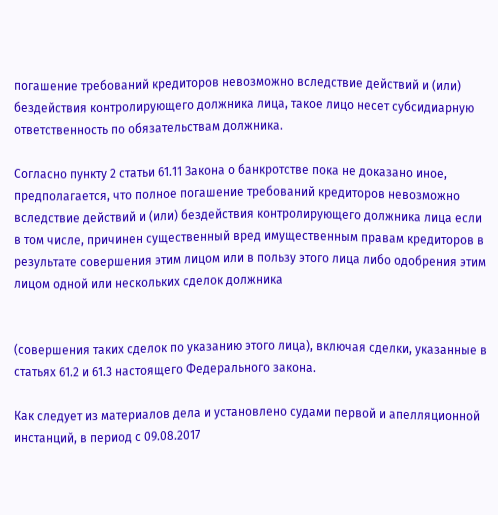погашение требований кредиторов невозможно вследствие действий и (или) бездействия контролирующего должника лица, такое лицо несет субсидиарную ответственность по обязательствам должника.

Согласно пункту 2 статьи 61.11 Закона о банкротстве пока не доказано иное, предполагается, что полное погашение требований кредиторов невозможно вследствие действий и (или) бездействия контролирующего должника лица если в том числе, причинен существенный вред имущественным правам кредиторов в результате совершения этим лицом или в пользу этого лица либо одобрения этим лицом одной или нескольких сделок должника


(совершения таких сделок по указанию этого лица), включая сделки, указанные в статьях 61.2 и 61.3 настоящего Федерального закона.

Как следует из материалов дела и установлено судами первой и апелляционной инстанций, в период с 09.08.2017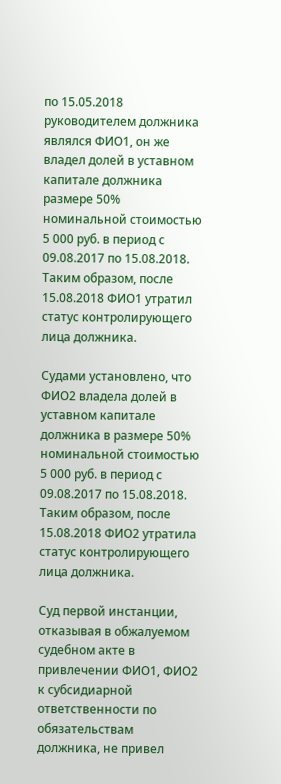по 15.05.2018 руководителем должника являлся ФИО1, он же владел долей в уставном капитале должника размере 50% номинальной стоимостью 5 000 руб. в период с 09.08.2017 по 15.08.2018. Таким образом, после 15.08.2018 ФИО1 утратил статус контролирующего лица должника.

Судами установлено, что ФИО2 владела долей в уставном капитале должника в размере 50% номинальной стоимостью 5 000 руб. в период с 09.08.2017 по 15.08.2018. Таким образом, после 15.08.2018 ФИО2 утратила статус контролирующего лица должника.

Суд первой инстанции, отказывая в обжалуемом судебном акте в привлечении ФИО1, ФИО2 к субсидиарной ответственности по обязательствам должника, не привел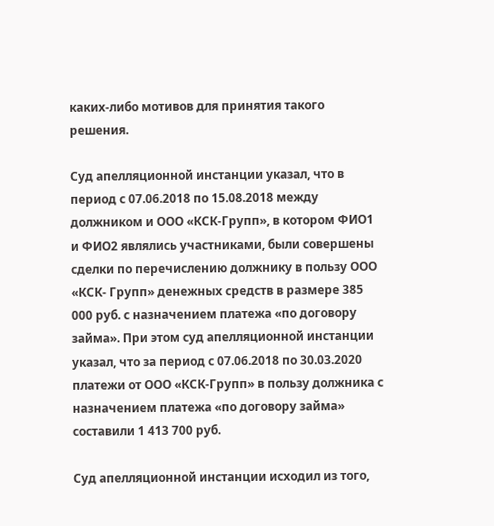каких-либо мотивов для принятия такого решения.

Суд апелляционной инстанции указал, что в период с 07.06.2018 по 15.08.2018 между должником и ООО «КСК-Групп», в котором ФИО1 и ФИО2 являлись участниками, были совершены сделки по перечислению должнику в пользу ООО «КСК- Групп» денежных средств в размере 385 000 руб. с назначением платежа «по договору займа». При этом суд апелляционной инстанции указал, что за период с 07.06.2018 по 30.03.2020 платежи от ООО «КСК-Групп» в пользу должника с назначением платежа «по договору займа» составили 1 413 700 руб.

Суд апелляционной инстанции исходил из того,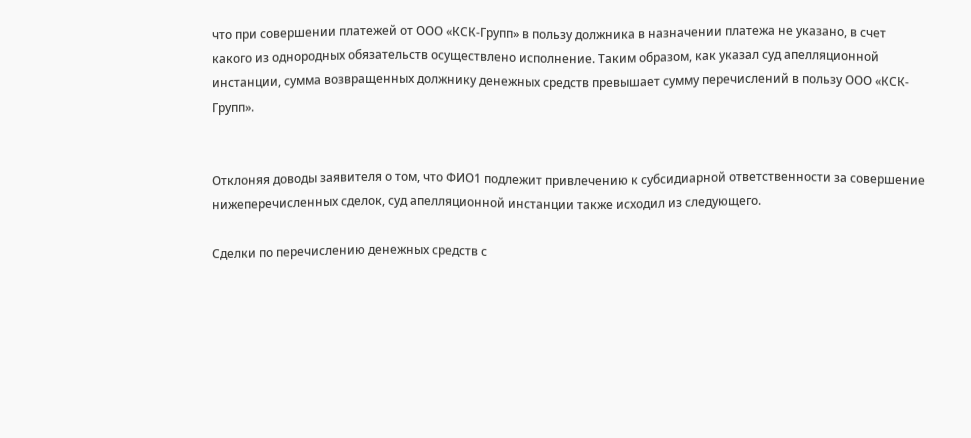что при совершении платежей от ООО «КСК-Групп» в пользу должника в назначении платежа не указано, в счет какого из однородных обязательств осуществлено исполнение. Таким образом, как указал суд апелляционной инстанции, сумма возвращенных должнику денежных средств превышает сумму перечислений в пользу ООО «КСК-Групп».


Отклоняя доводы заявителя о том, что ФИО1 подлежит привлечению к субсидиарной ответственности за совершение нижеперечисленных сделок, суд апелляционной инстанции также исходил из следующего.

Сделки по перечислению денежных средств с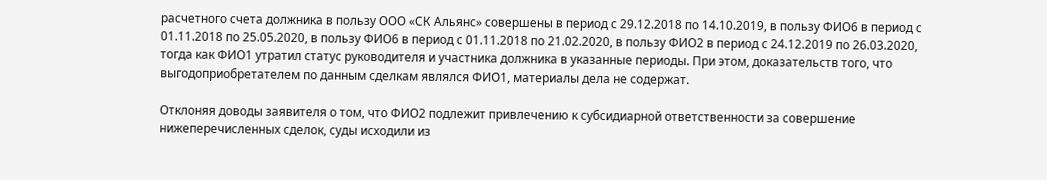расчетного счета должника в пользу ООО «СК Альянс» совершены в период с 29.12.2018 по 14.10.2019, в пользу ФИО6 в период с 01.11.2018 по 25.05.2020, в пользу ФИО6 в период с 01.11.2018 по 21.02.2020, в пользу ФИО2 в период с 24.12.2019 по 26.03.2020, тогда как ФИО1 утратил статус руководителя и участника должника в указанные периоды. При этом, доказательств того, что выгодоприобретателем по данным сделкам являлся ФИО1, материалы дела не содержат.

Отклоняя доводы заявителя о том, что ФИО2 подлежит привлечению к субсидиарной ответственности за совершение нижеперечисленных сделок, суды исходили из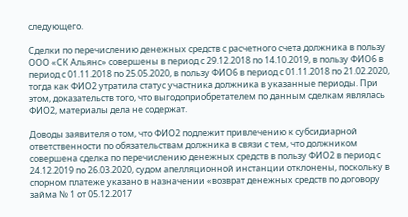следующего.

Сделки по перечислению денежных средств с расчетного счета должника в пользу ООО «СК Альянс» совершены в период с 29.12.2018 по 14.10.2019, в пользу ФИО6 в период с 01.11.2018 по 25.05.2020, в пользу ФИО6 в период с 01.11.2018 по 21.02.2020, тогда как ФИО2 утратила статус участника должника в указанные периоды. При этом, доказательств того, что выгодоприобретателем по данным сделкам являлась ФИО2, материалы дела не содержат.

Доводы заявителя о том, что ФИО2 подлежит привлечению к субсидиарной ответственности по обязательствам должника в связи с тем, что должником совершена сделка по перечислению денежных средств в пользу ФИО2 в период с 24.12.2019 по 26.03.2020, судом апелляционной инстанции отклонены, поскольку в спорном платеже указано в назначении «возврат денежных средств по договору займа № 1 от 05.12.2017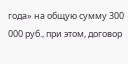года» на общую сумму 300 000 руб., при этом, договор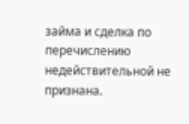займа и сделка по перечислению недействительной не признана.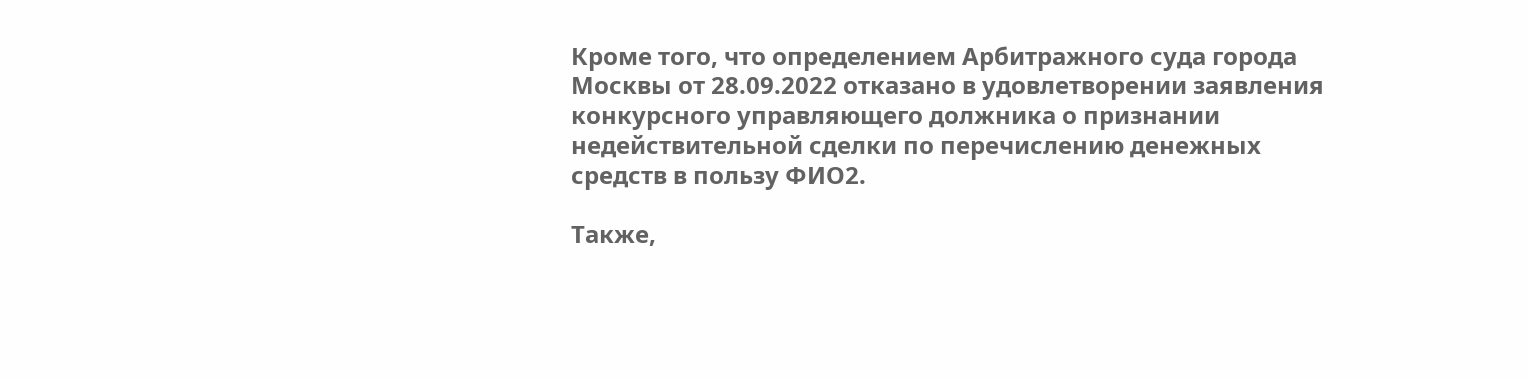Кроме того, что определением Арбитражного суда города Москвы от 28.09.2022 отказано в удовлетворении заявления конкурсного управляющего должника о признании недействительной сделки по перечислению денежных средств в пользу ФИО2.

Также,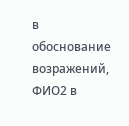в обоснование возражений, ФИО2 в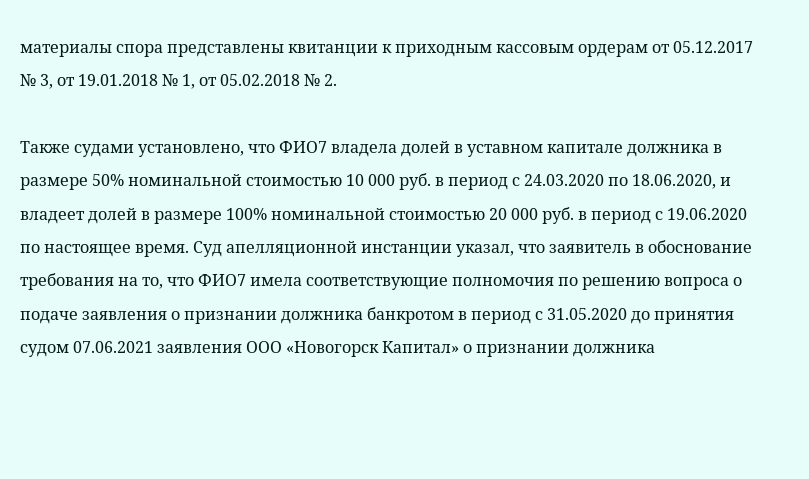материалы спора представлены квитанции к приходным кассовым ордерам от 05.12.2017 № 3, от 19.01.2018 № 1, от 05.02.2018 № 2.

Также судами установлено, что ФИО7 владела долей в уставном капитале должника в размере 50% номинальной стоимостью 10 000 руб. в период с 24.03.2020 по 18.06.2020, и владеет долей в размере 100% номинальной стоимостью 20 000 руб. в период с 19.06.2020 по настоящее время. Суд апелляционной инстанции указал, что заявитель в обоснование требования на то, что ФИО7 имела соответствующие полномочия по решению вопроса о подаче заявления о признании должника банкротом в период с 31.05.2020 до принятия судом 07.06.2021 заявления ООО «Новогорск Капитал» о признании должника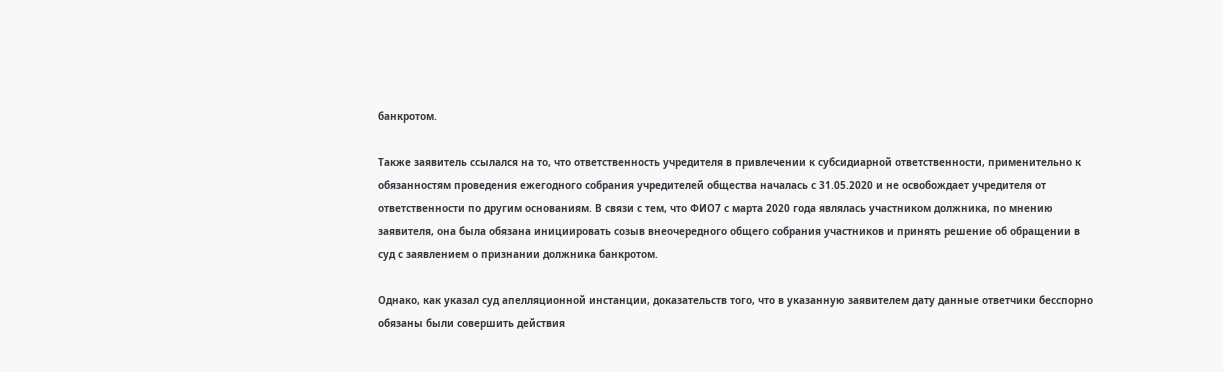банкротом.

Также заявитель ссылался на то, что ответственность учредителя в привлечении к субсидиарной ответственности, применительно к обязанностям проведения ежегодного собрания учредителей общества началась с 31.05.2020 и не освобождает учредителя от ответственности по другим основаниям. В связи с тем, что ФИО7 с марта 2020 года являлась участником должника, по мнению заявителя, она была обязана инициировать созыв внеочередного общего собрания участников и принять решение об обращении в суд с заявлением о признании должника банкротом.

Однако, как указал суд апелляционной инстанции, доказательств того, что в указанную заявителем дату данные ответчики бесспорно обязаны были совершить действия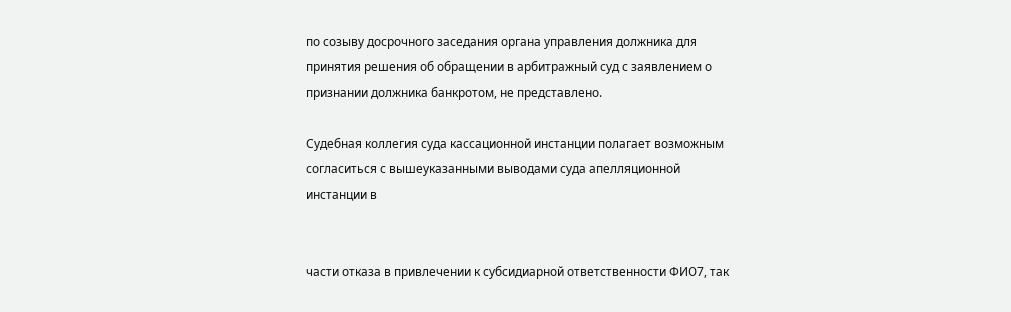по созыву досрочного заседания органа управления должника для принятия решения об обращении в арбитражный суд с заявлением о признании должника банкротом, не представлено.

Судебная коллегия суда кассационной инстанции полагает возможным согласиться с вышеуказанными выводами суда апелляционной инстанции в


части отказа в привлечении к субсидиарной ответственности ФИО7, так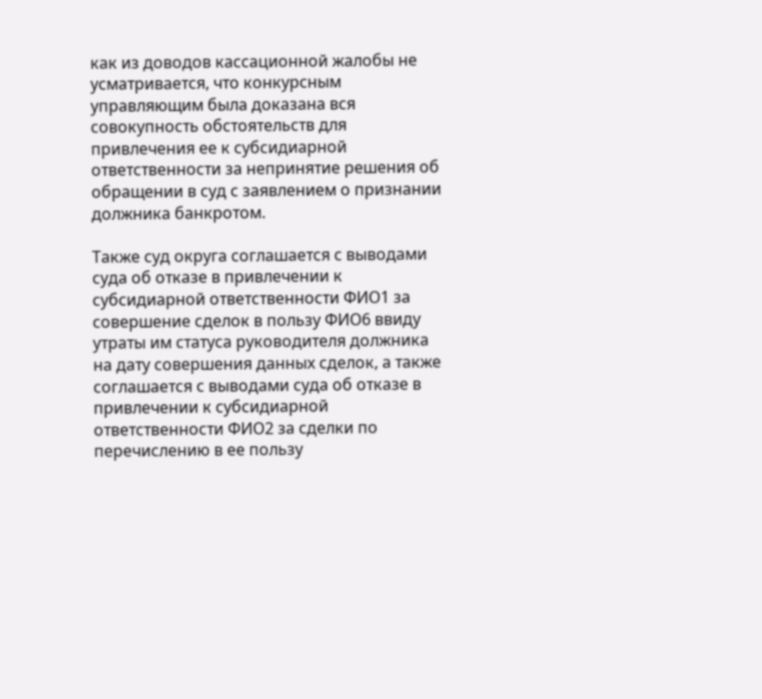как из доводов кассационной жалобы не усматривается, что конкурсным управляющим была доказана вся совокупность обстоятельств для привлечения ее к субсидиарной ответственности за непринятие решения об обращении в суд с заявлением о признании должника банкротом.

Также суд округа соглашается с выводами суда об отказе в привлечении к субсидиарной ответственности ФИО1 за совершение сделок в пользу ФИО6 ввиду утраты им статуса руководителя должника на дату совершения данных сделок, а также соглашается с выводами суда об отказе в привлечении к субсидиарной ответственности ФИО2 за сделки по перечислению в ее пользу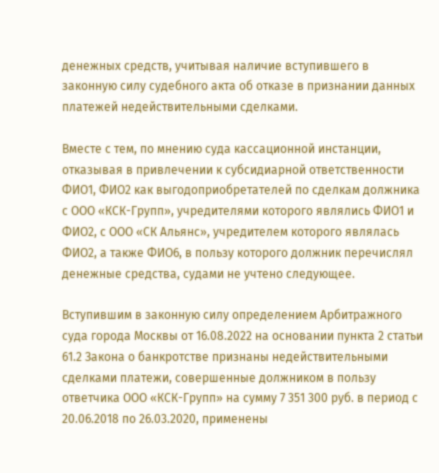денежных средств, учитывая наличие вступившего в законную силу судебного акта об отказе в признании данных платежей недействительными сделками.

Вместе с тем, по мнению суда кассационной инстанции, отказывая в привлечении к субсидиарной ответственности ФИО1, ФИО2 как выгодоприобретателей по сделкам должника с ООО «КСК-Групп», учредителями которого являлись ФИО1 и ФИО2, с ООО «СК Альянс», учредителем которого являлась ФИО2, а также ФИО6, в пользу которого должник перечислял денежные средства, судами не учтено следующее.

Вступившим в законную силу определением Арбитражного суда города Москвы от 16.08.2022 на основании пункта 2 статьи 61.2 Закона о банкротстве признаны недействительными сделками платежи, совершенные должником в пользу ответчика ООО «КСК-Групп» на сумму 7 351 300 руб. в период с 20.06.2018 по 26.03.2020, применены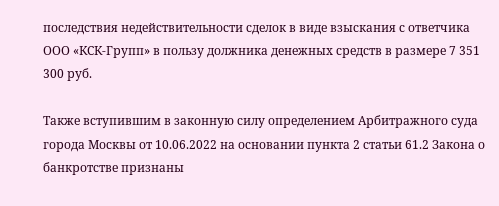последствия недействительности сделок в виде взыскания с ответчика ООО «КСК-Групп» в пользу должника денежных средств в размере 7 351 300 руб.

Также вступившим в законную силу определением Арбитражного суда города Москвы от 10.06.2022 на основании пункта 2 статьи 61.2 Закона о банкротстве признаны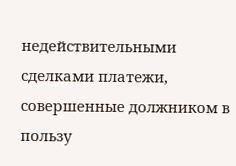недействительными сделками платежи, совершенные должником в пользу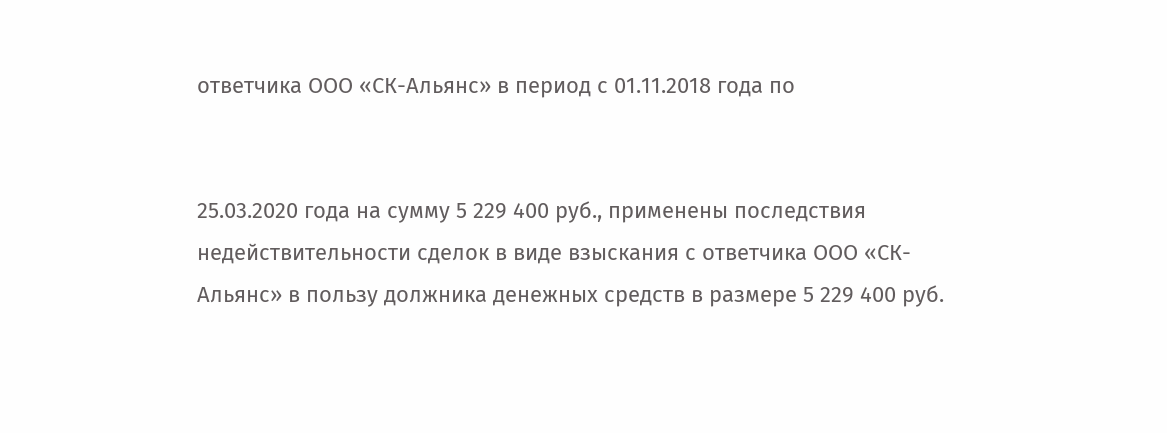ответчика ООО «СК-Альянс» в период с 01.11.2018 года по


25.03.2020 года на сумму 5 229 400 руб., применены последствия недействительности сделок в виде взыскания с ответчика ООО «СК-Альянс» в пользу должника денежных средств в размере 5 229 400 руб.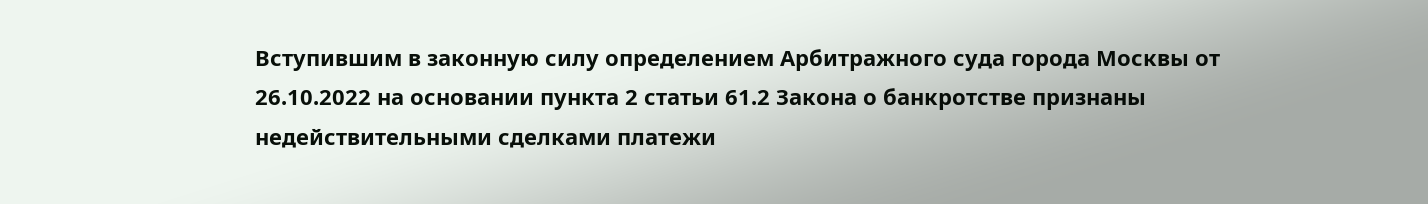Вступившим в законную силу определением Арбитражного суда города Москвы от 26.10.2022 на основании пункта 2 статьи 61.2 Закона о банкротстве признаны недействительными сделками платежи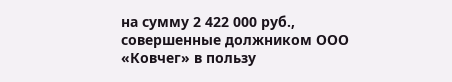на сумму 2 422 000 руб., совершенные должником ООО «Ковчег» в пользу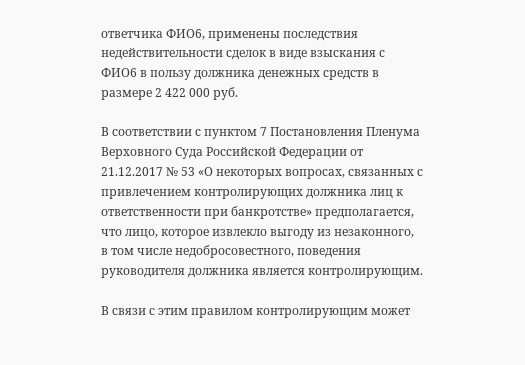ответчика ФИО6, применены последствия недействительности сделок в виде взыскания с ФИО6 в пользу должника денежных средств в размере 2 422 000 руб.

В соответствии с пунктом 7 Постановления Пленума Верховного Суда Российской Федерации от 21.12.2017 № 53 «О некоторых вопросах, связанных с привлечением контролирующих должника лиц к ответственности при банкротстве» предполагается, что лицо, которое извлекло выгоду из незаконного, в том числе недобросовестного, поведения руководителя должника является контролирующим.

В связи с этим правилом контролирующим может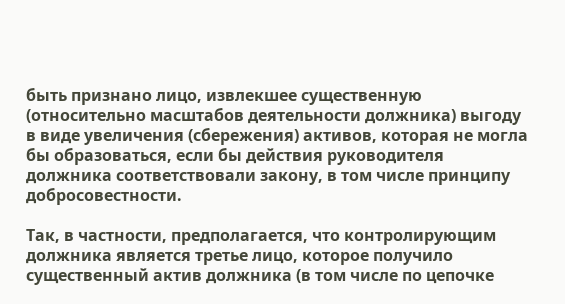быть признано лицо, извлекшее существенную (относительно масштабов деятельности должника) выгоду в виде увеличения (сбережения) активов, которая не могла бы образоваться, если бы действия руководителя должника соответствовали закону, в том числе принципу добросовестности.

Так, в частности, предполагается, что контролирующим должника является третье лицо, которое получило существенный актив должника (в том числе по цепочке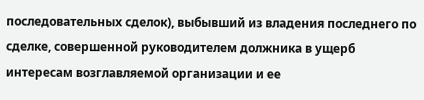последовательных сделок), выбывший из владения последнего по сделке, совершенной руководителем должника в ущерб интересам возглавляемой организации и ее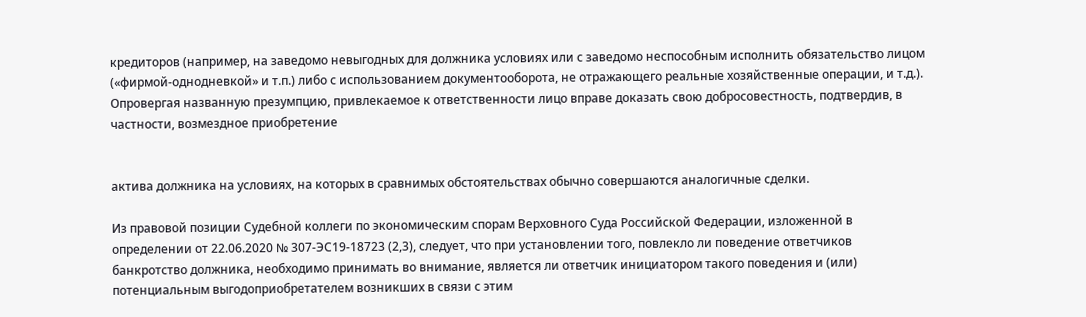кредиторов (например, на заведомо невыгодных для должника условиях или с заведомо неспособным исполнить обязательство лицом («фирмой-однодневкой» и т.п.) либо с использованием документооборота, не отражающего реальные хозяйственные операции, и т.д.). Опровергая названную презумпцию, привлекаемое к ответственности лицо вправе доказать свою добросовестность, подтвердив, в частности, возмездное приобретение


актива должника на условиях, на которых в сравнимых обстоятельствах обычно совершаются аналогичные сделки.

Из правовой позиции Судебной коллеги по экономическим спорам Верховного Суда Российской Федерации, изложенной в определении от 22.06.2020 № 307-ЭС19-18723 (2,3), следует, что при установлении того, повлекло ли поведение ответчиков банкротство должника, необходимо принимать во внимание, является ли ответчик инициатором такого поведения и (или) потенциальным выгодоприобретателем возникших в связи с этим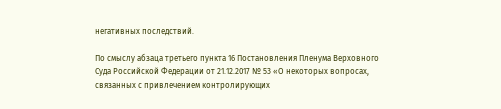негативных последствий.

По смыслу абзаца третьего пункта 16 Постановления Пленума Верховного Суда Российской Федерации от 21.12.2017 № 53 «О некоторых вопросах, связанных с привлечением контролирующих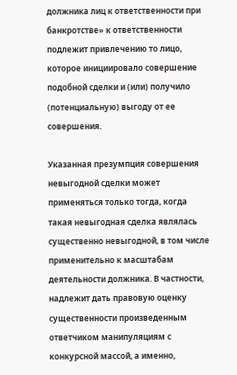должника лиц к ответственности при банкротстве» к ответственности подлежит привлечению то лицо, которое инициировало совершение подобной сделки и (или) получило (потенциальную) выгоду от ее совершения.

Указанная презумпция совершения невыгодной сделки может применяться только тогда, когда такая невыгодная сделка являлась существенно невыгодной, в том числе применительно к масштабам деятельности должника. В частности, надлежит дать правовую оценку существенности произведенным ответчиком манипуляциям с конкурсной массой, а именно,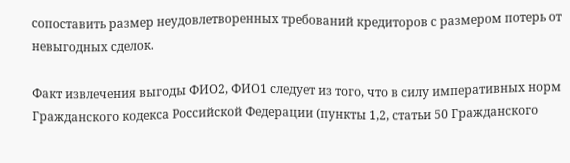сопоставить размер неудовлетворенных требований кредиторов с размером потерь от невыгодных сделок.

Факт извлечения выгоды ФИО2, ФИО1 следует из того, что в силу императивных норм Гражданского кодекса Российской Федерации (пункты 1,2, статьи 50 Гражданского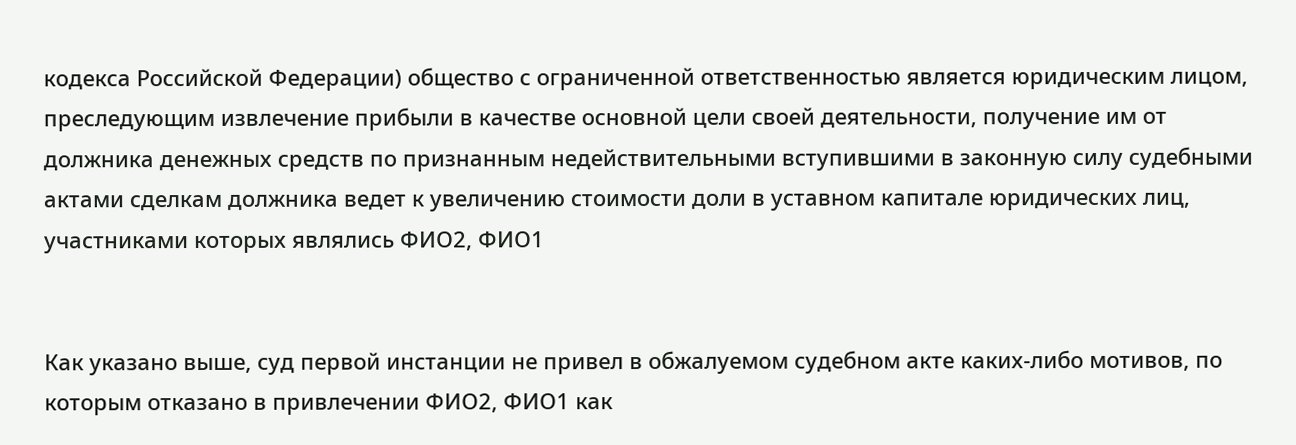кодекса Российской Федерации) общество с ограниченной ответственностью является юридическим лицом, преследующим извлечение прибыли в качестве основной цели своей деятельности, получение им от должника денежных средств по признанным недействительными вступившими в законную силу судебными актами сделкам должника ведет к увеличению стоимости доли в уставном капитале юридических лиц, участниками которых являлись ФИО2, ФИО1


Как указано выше, суд первой инстанции не привел в обжалуемом судебном акте каких-либо мотивов, по которым отказано в привлечении ФИО2, ФИО1 как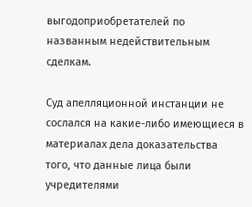выгодоприобретателей по названным недействительным сделкам.

Суд апелляционной инстанции не сослался на какие-либо имеющиеся в материалах дела доказательства того, что данные лица были учредителями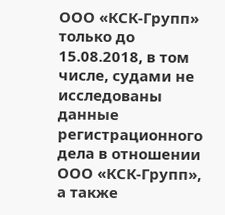ООО «КСК-Групп» только до 15.08.2018, в том числе, судами не исследованы данные регистрационного дела в отношении ООО «КСК-Групп», а также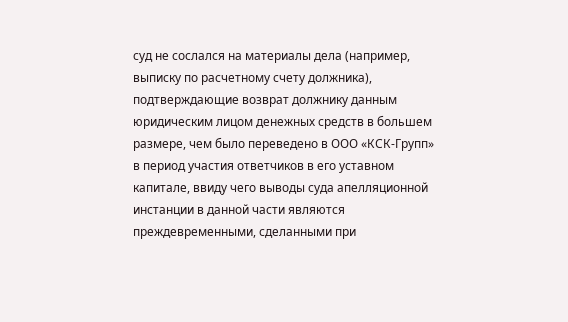суд не сослался на материалы дела (например, выписку по расчетному счету должника), подтверждающие возврат должнику данным юридическим лицом денежных средств в большем размере, чем было переведено в ООО «КСК-Групп» в период участия ответчиков в его уставном капитале, ввиду чего выводы суда апелляционной инстанции в данной части являются преждевременными, сделанными при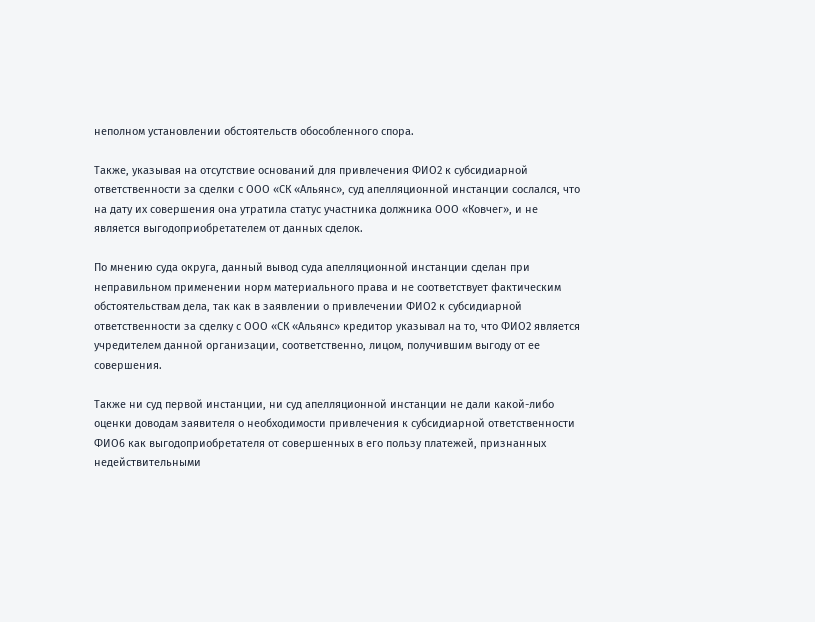неполном установлении обстоятельств обособленного спора.

Также, указывая на отсутствие оснований для привлечения ФИО2 к субсидиарной ответственности за сделки с ООО «СК «Альянс», суд апелляционной инстанции сослался, что на дату их совершения она утратила статус участника должника ООО «Ковчег», и не является выгодоприобретателем от данных сделок.

По мнению суда округа, данный вывод суда апелляционной инстанции сделан при неправильном применении норм материального права и не соответствует фактическим обстоятельствам дела, так как в заявлении о привлечении ФИО2 к субсидиарной ответственности за сделку с ООО «СК «Альянс» кредитор указывал на то, что ФИО2 является учредителем данной организации, соответственно, лицом, получившим выгоду от ее совершения.

Также ни суд первой инстанции, ни суд апелляционной инстанции не дали какой-либо оценки доводам заявителя о необходимости привлечения к субсидиарной ответственности ФИО6 как выгодоприобретателя от совершенных в его пользу платежей, признанных недействительными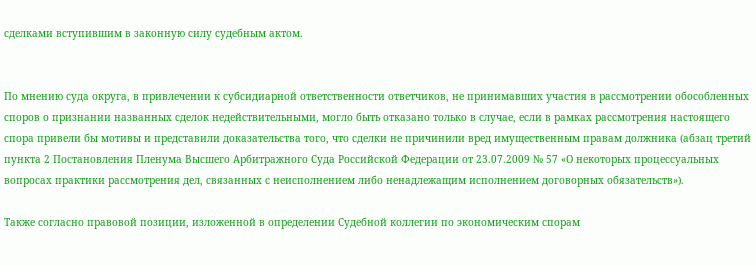сделками вступившим в законную силу судебным актом.


По мнению суда округа, в привлечении к субсидиарной ответственности ответчиков, не принимавших участия в рассмотрении обособленных споров о признании названных сделок недействительными, могло быть отказано только в случае, если в рамках рассмотрения настоящего спора привели бы мотивы и представили доказательства того, что сделки не причинили вред имущественным правам должника (абзац третий пункта 2 Постановления Пленума Высшего Арбитражного Суда Российской Федерации от 23.07.2009 № 57 «О некоторых процессуальных вопросах практики рассмотрения дел, связанных с неисполнением либо ненадлежащим исполнением договорных обязательств»).

Также согласно правовой позиции, изложенной в определении Судебной коллегии по экономическим спорам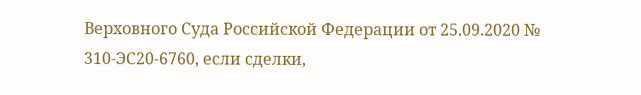Верховного Суда Российской Федерации от 25.09.2020 № 310-ЭС20-6760, если сделки,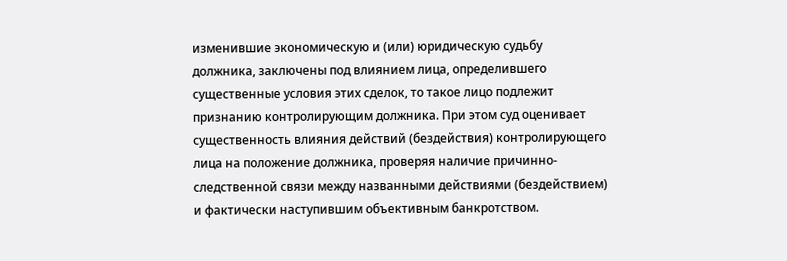изменившие экономическую и (или) юридическую судьбу должника, заключены под влиянием лица, определившего существенные условия этих сделок, то такое лицо подлежит признанию контролирующим должника. При этом суд оценивает существенность влияния действий (бездействия) контролирующего лица на положение должника, проверяя наличие причинно-следственной связи между названными действиями (бездействием) и фактически наступившим объективным банкротством.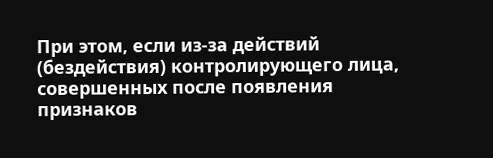При этом, если из-за действий (бездействия) контролирующего лица, совершенных после появления признаков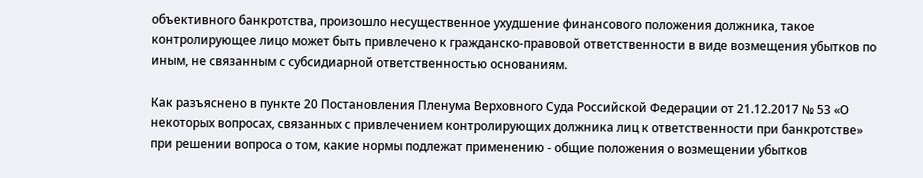объективного банкротства, произошло несущественное ухудшение финансового положения должника, такое контролирующее лицо может быть привлечено к гражданско-правовой ответственности в виде возмещения убытков по иным, не связанным с субсидиарной ответственностью основаниям.

Как разъяснено в пункте 20 Постановления Пленума Верховного Суда Российской Федерации от 21.12.2017 № 53 «О некоторых вопросах, связанных с привлечением контролирующих должника лиц к ответственности при банкротстве» при решении вопроса о том, какие нормы подлежат применению - общие положения о возмещении убытков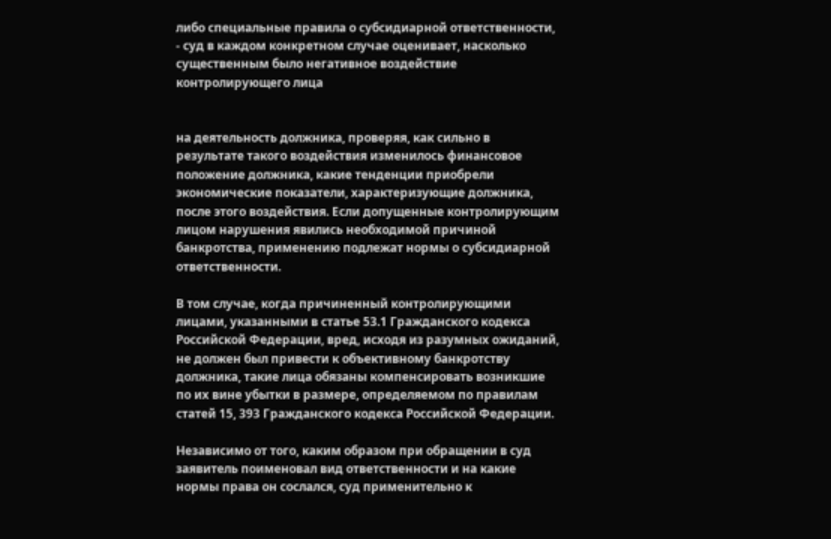либо специальные правила о субсидиарной ответственности, - суд в каждом конкретном случае оценивает, насколько существенным было негативное воздействие контролирующего лица


на деятельность должника, проверяя, как сильно в результате такого воздействия изменилось финансовое положение должника, какие тенденции приобрели экономические показатели, характеризующие должника, после этого воздействия. Если допущенные контролирующим лицом нарушения явились необходимой причиной банкротства, применению подлежат нормы о субсидиарной ответственности.

В том случае, когда причиненный контролирующими лицами, указанными в статье 53.1 Гражданского кодекса Российской Федерации, вред, исходя из разумных ожиданий, не должен был привести к объективному банкротству должника, такие лица обязаны компенсировать возникшие по их вине убытки в размере, определяемом по правилам статей 15, 393 Гражданского кодекса Российской Федерации.

Независимо от того, каким образом при обращении в суд заявитель поименовал вид ответственности и на какие нормы права он сослался, суд применительно к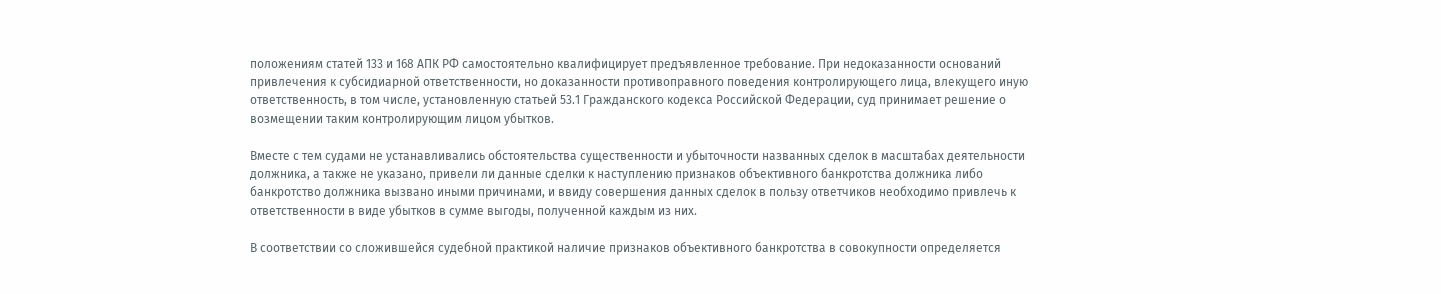положениям статей 133 и 168 АПК РФ самостоятельно квалифицирует предъявленное требование. При недоказанности оснований привлечения к субсидиарной ответственности, но доказанности противоправного поведения контролирующего лица, влекущего иную ответственность, в том числе, установленную статьей 53.1 Гражданского кодекса Российской Федерации, суд принимает решение о возмещении таким контролирующим лицом убытков.

Вместе с тем судами не устанавливались обстоятельства существенности и убыточности названных сделок в масштабах деятельности должника, а также не указано, привели ли данные сделки к наступлению признаков объективного банкротства должника либо банкротство должника вызвано иными причинами, и ввиду совершения данных сделок в пользу ответчиков необходимо привлечь к ответственности в виде убытков в сумме выгоды, полученной каждым из них.

В соответствии со сложившейся судебной практикой наличие признаков объективного банкротства в совокупности определяется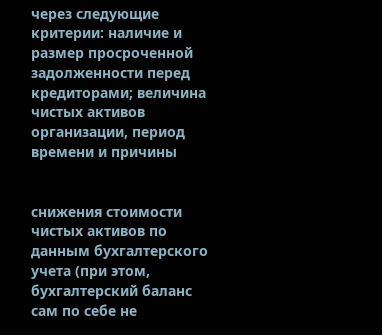через следующие критерии: наличие и размер просроченной задолженности перед кредиторами; величина чистых активов организации, период времени и причины


снижения стоимости чистых активов по данным бухгалтерского учета (при этом, бухгалтерский баланс сам по себе не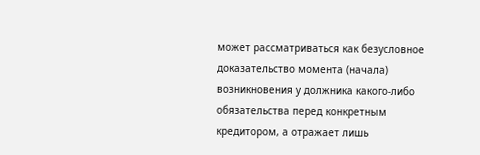может рассматриваться как безусловное доказательство момента (начала) возникновения у должника какого-либо обязательства перед конкретным кредитором, а отражает лишь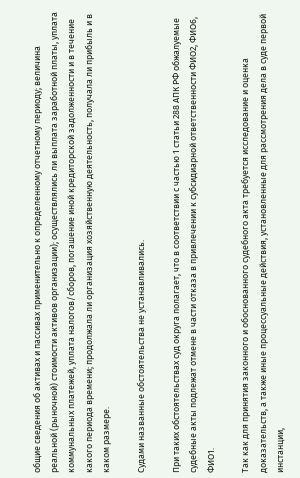общие сведения об активах и пассивах применительно к определенному отчетному периоду; величина реальной (рыночной) стоимости активов организации); осуществлялись ли выплата заработной платы, уплата коммунальных платежей, уплата налогов/сборов, погашение иной кредиторской задолженности и в течение какого периода времени; продолжала ли организация хозяйственную деятельность, получала ли прибыль и в каком размере.

Судами названные обстоятельства не устанавливались.

При таких обстоятельствах суд округа полагает, что в соответствии с частью 1 статьи 288 АПК РФ обжалуемые судебные акты подлежат отмене в части отказа в привлечении к субсидиарной ответственности ФИО2, ФИО6, ФИО1.

Так как для принятия законного и обоснованного судебного акта требуется исследование и оценка доказательств, а также иные процессуальные действия, установленные для рассмотрения дела в суде первой инстанции,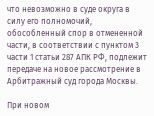что невозможно в суде округа в силу его полномочий, обособленный спор в отмененной части, в соответствии с пунктом 3 части 1 статьи 287 АПК РФ, подлежит передаче на новое рассмотрение в Арбитражный суд города Москвы.

При новом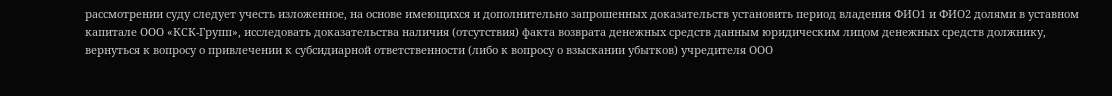рассмотрении суду следует учесть изложенное, на основе имеющихся и дополнительно запрошенных доказательств установить период владения ФИО1 и ФИО2 долями в уставном капитале ООО «КСК-Групп», исследовать доказательства наличия (отсутствия) факта возврата денежных средств данным юридическим лицом денежных средств должнику, вернуться к вопросу о привлечении к субсидиарной ответственности (либо к вопросу о взыскании убытков) учредителя ООО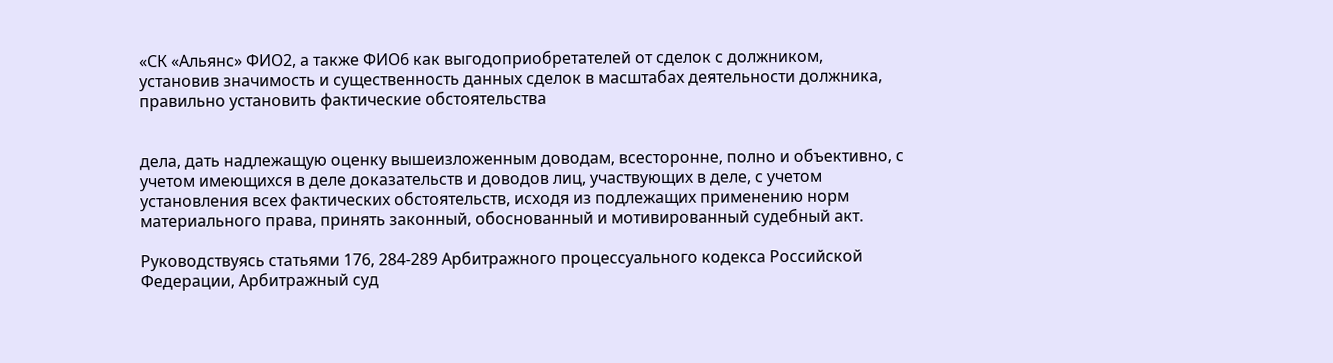«СК «Альянс» ФИО2, а также ФИО6 как выгодоприобретателей от сделок с должником, установив значимость и существенность данных сделок в масштабах деятельности должника, правильно установить фактические обстоятельства


дела, дать надлежащую оценку вышеизложенным доводам, всесторонне, полно и объективно, с учетом имеющихся в деле доказательств и доводов лиц, участвующих в деле, с учетом установления всех фактических обстоятельств, исходя из подлежащих применению норм материального права, принять законный, обоснованный и мотивированный судебный акт.

Руководствуясь статьями 176, 284-289 Арбитражного процессуального кодекса Российской Федерации, Арбитражный суд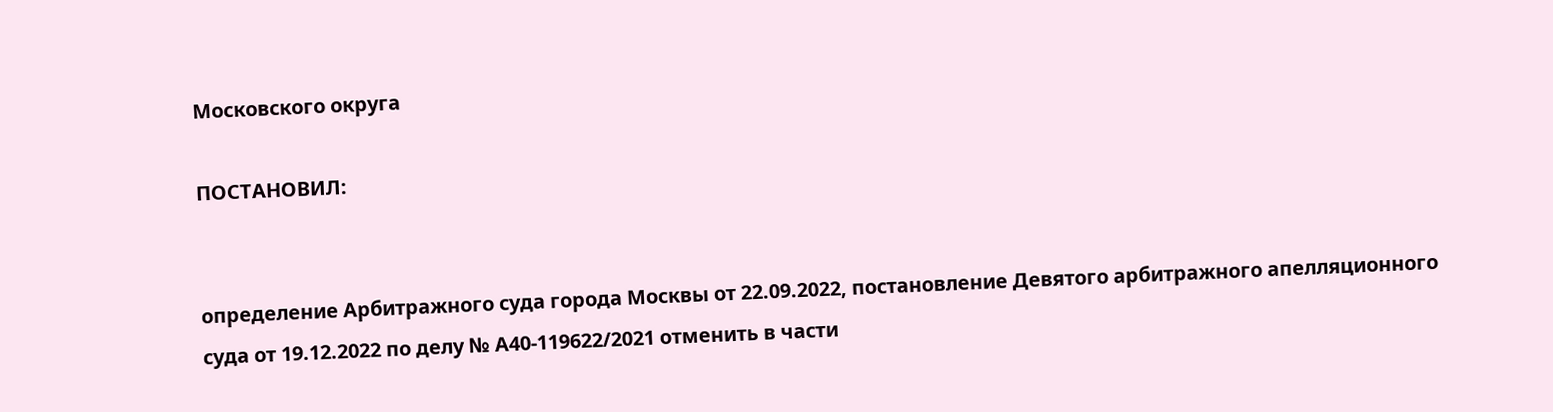Московского округа

ПОСТАНОВИЛ:


определение Арбитражного суда города Москвы от 22.09.2022, постановление Девятого арбитражного апелляционного суда от 19.12.2022 по делу № А40-119622/2021 отменить в части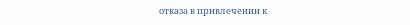отказа в привлечении к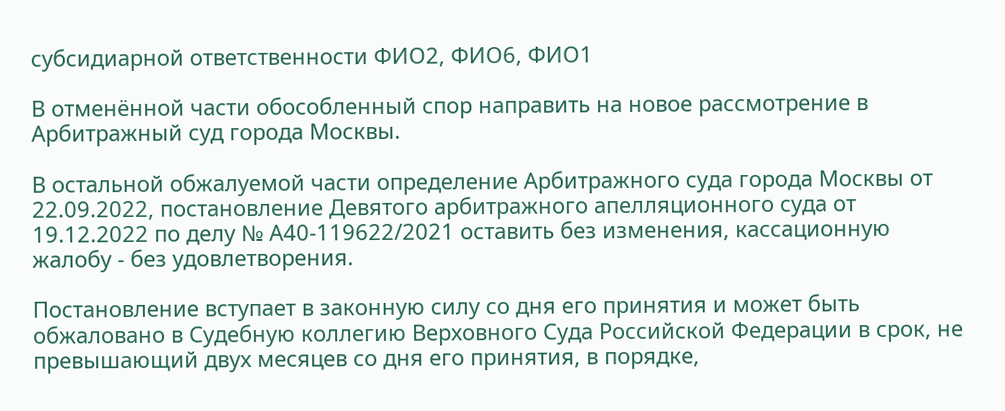субсидиарной ответственности ФИО2, ФИО6, ФИО1

В отменённой части обособленный спор направить на новое рассмотрение в Арбитражный суд города Москвы.

В остальной обжалуемой части определение Арбитражного суда города Москвы от 22.09.2022, постановление Девятого арбитражного апелляционного суда от 19.12.2022 по делу № А40-119622/2021 оставить без изменения, кассационную жалобу - без удовлетворения.

Постановление вступает в законную силу со дня его принятия и может быть обжаловано в Судебную коллегию Верховного Суда Российской Федерации в срок, не превышающий двух месяцев со дня его принятия, в порядке,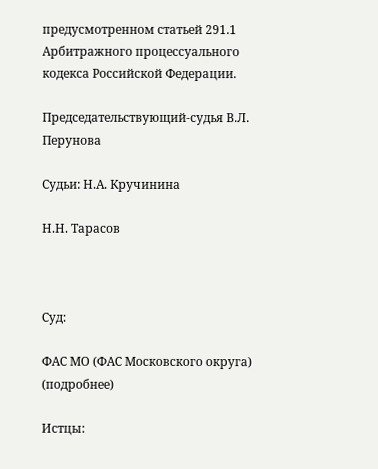предусмотренном статьей 291.1 Арбитражного процессуального кодекса Российской Федерации.

Председательствующий-судья В.Л. Перунова

Судьи: Н.А. Кручинина

Н.Н. Тарасов



Суд:

ФАС МО (ФАС Московского округа) (подробнее)

Истцы: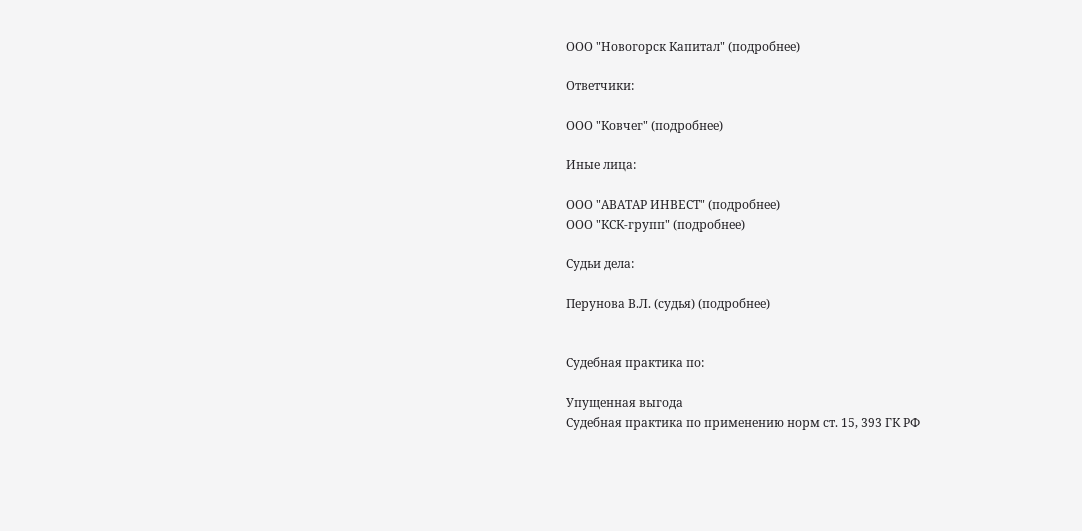ООО "Новогорск Капитал" (подробнее)

Ответчики:

ООО "Ковчег" (подробнее)

Иные лица:

ООО "АВАТАР ИНВЕСТ" (подробнее)
ООО "КСК-групп" (подробнее)

Судьи дела:

Перунова В.Л. (судья) (подробнее)


Судебная практика по:

Упущенная выгода
Судебная практика по применению норм ст. 15, 393 ГК РФ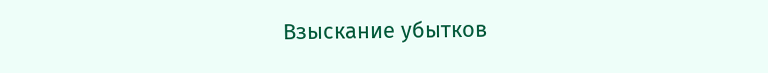Взыскание убытков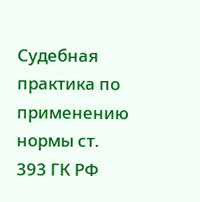Судебная практика по применению нормы ст. 393 ГК РФ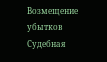Возмещение убытков
Судебная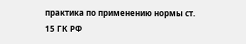практика по применению нормы ст. 15 ГК РФ